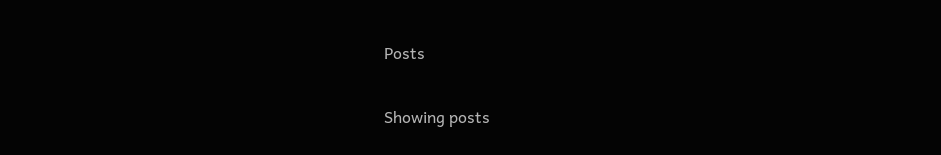Posts

Showing posts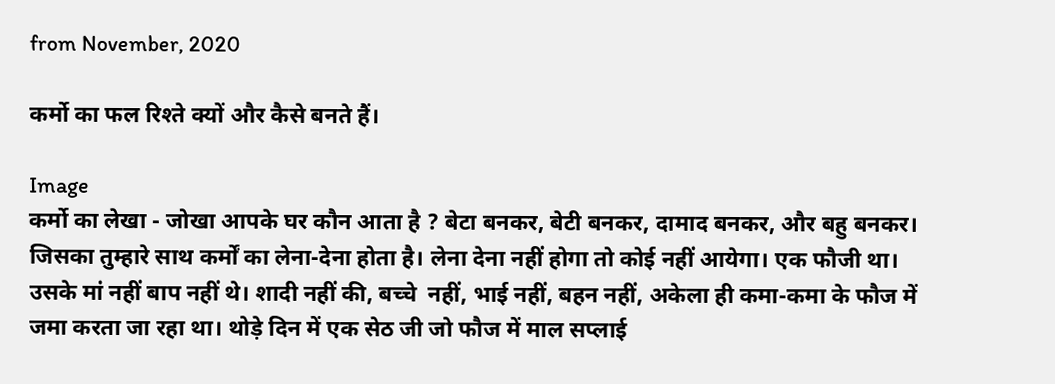from November, 2020

कर्मो का फल रिश्ते क्यों और कैसे बनते हैं।

Image
कर्मो का लेखा - जोखा आपके घर कौन आता है ? बेटा बनकर, बेटी बनकर, दामाद बनकर, और बहु बनकर। जिसका तुम्हारे साथ कर्मों का लेना-देना होता है। लेना देना नहीं होगा तो कोई नहीं आयेगा। एक फौजी था। उसके मां नहीं बाप नहीं थे। शादी नहीं की, बच्चे  नहीं, भाई नहीं, बहन नहीं, अकेला ही कमा-कमा के फौज में जमा करता जा रहा था। थोड़े दिन में एक सेठ जी जो फौज में माल सप्लाई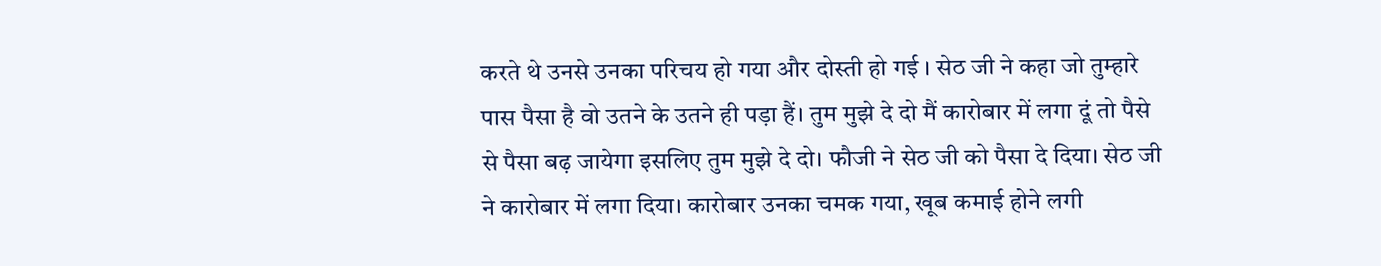करते थे उनसे उनका परिचय हो गया और दोस्ती हो गई । सेठ जी ने कहा जो तुम्हारे पास पैसा है वो उतने के उतने ही पड़ा हैं। तुम मुझे दे दो मैं कारोबार में लगा दूं तो पैसे से पैसा बढ़ जायेगा इसलिए तुम मुझे दे दो। फौजी ने सेठ जी को पैसा दे दिया। सेठ जी ने कारोबार में लगा दिया। कारोबार उनका चमक गया, खूब कमाई होने लगी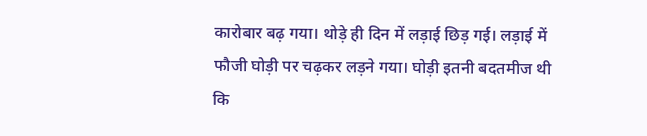कारोबार बढ़ गया। थोड़े ही दिन में लड़ाई छिड़ गई। लड़ाई में फौजी घोड़ी पर चढ़कर लड़ने गया। घोड़ी इतनी बदतमीज थी कि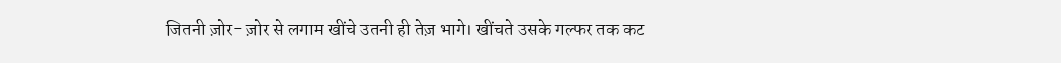जितनी ज़ोर- ज़ोर से लगाम खींचे उतनी ही तेज़ भागे। खींचते उसके गल्फर तक कट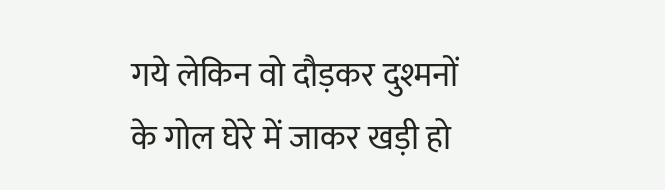गये लेकिन वो दौड़कर दुश्मनों के गोल घेरे में जाकर खड़ी हो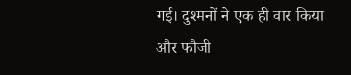गई। दुश्मनों ने एक ही वार किया और फौजी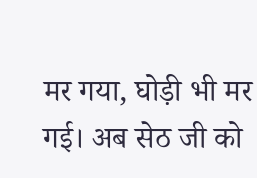मर गया, घोड़ी भी मर गई। अब सेठ जी को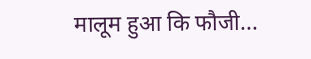मालूम हुआ कि फौजी...